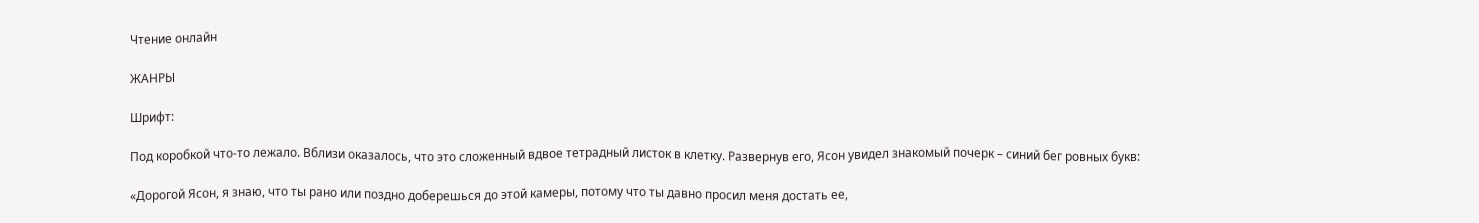Чтение онлайн

ЖАНРЫ

Шрифт:

Под коробкой что-то лежало. Вблизи оказалось, что это сложенный вдвое тетрадный листок в клетку. Развернув его, Ясон увидел знакомый почерк – синий бег ровных букв:

«Дорогой Ясон, я знаю, что ты рано или поздно доберешься до этой камеры, потому что ты давно просил меня достать ее,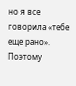но я все говорила «тебе еще рано». Поэтому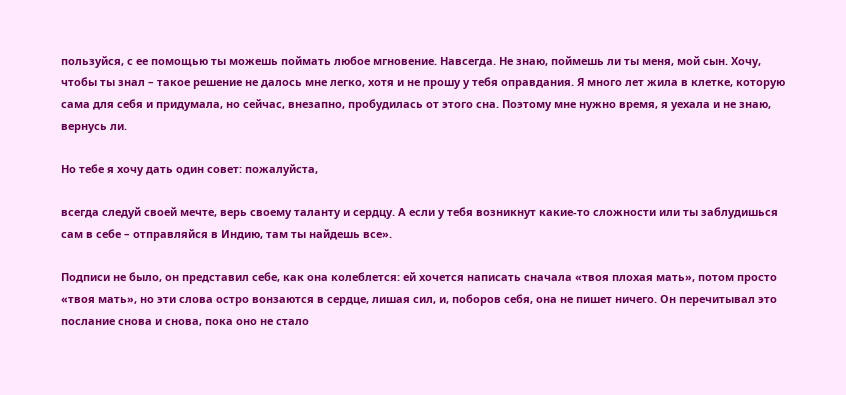пользуйся, с ее помощью ты можешь поймать любое мгновение. Навсегда. Не знаю, поймешь ли ты меня, мой сын. Хочу, чтобы ты знал – такое решение не далось мне легко, хотя и не прошу у тебя оправдания. Я много лет жила в клетке, которую сама для себя и придумала, но сейчас, внезапно, пробудилась от этого сна. Поэтому мне нужно время, я уехала и не знаю, вернусь ли.

Но тебе я хочу дать один совет: пожалуйста,

всегда следуй своей мечте, верь своему таланту и сердцу. А если у тебя возникнут какие-то сложности или ты заблудишься сам в себе – отправляйся в Индию, там ты найдешь все».

Подписи не было, он представил себе, как она колеблется: ей хочется написать сначала «твоя плохая мать», потом просто «твоя мать», но эти слова остро вонзаются в сердце, лишая сил, и, поборов себя, она не пишет ничего. Он перечитывал это послание снова и снова, пока оно не стало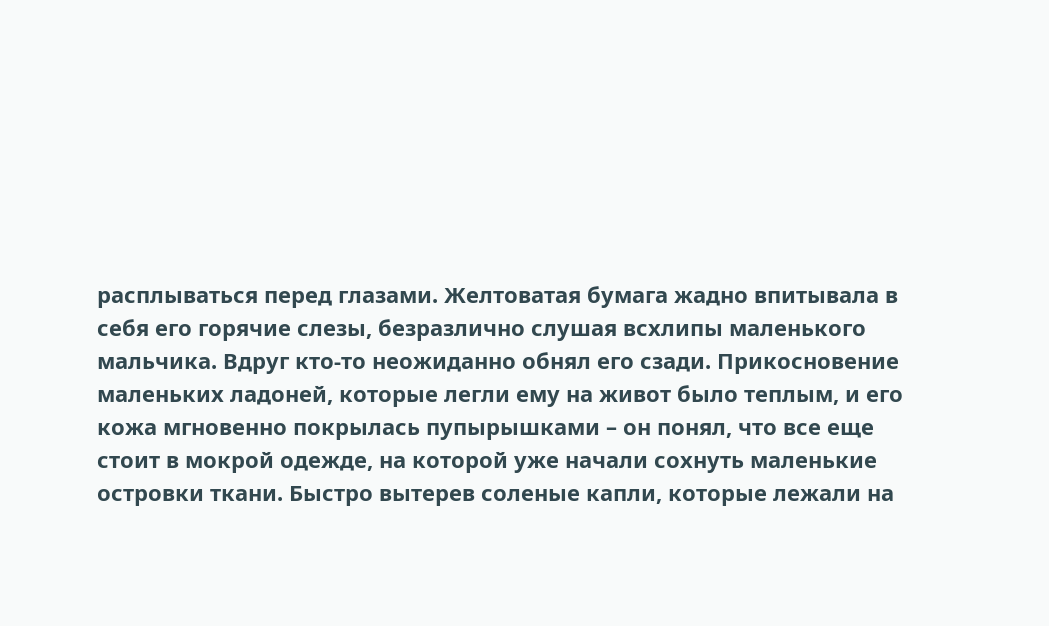расплываться перед глазами. Желтоватая бумага жадно впитывала в себя его горячие слезы, безразлично слушая всхлипы маленького мальчика. Вдруг кто-то неожиданно обнял его сзади. Прикосновение маленьких ладоней, которые легли ему на живот было теплым, и его кожа мгновенно покрылась пупырышками – он понял, что все еще стоит в мокрой одежде, на которой уже начали сохнуть маленькие островки ткани. Быстро вытерев соленые капли, которые лежали на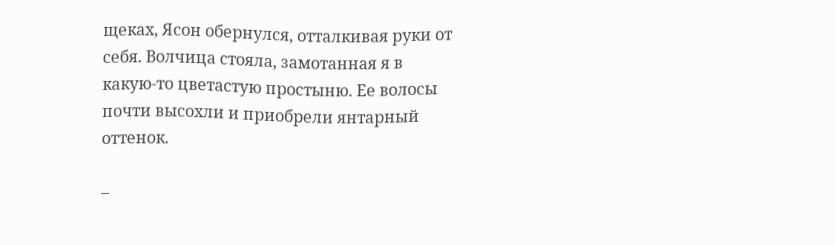щеках, Ясон обернулся, отталкивая руки от себя. Волчица стояла, замотанная я в какую-то цветастую простыню. Ее волосы почти высохли и приобрели янтарный оттенок.

–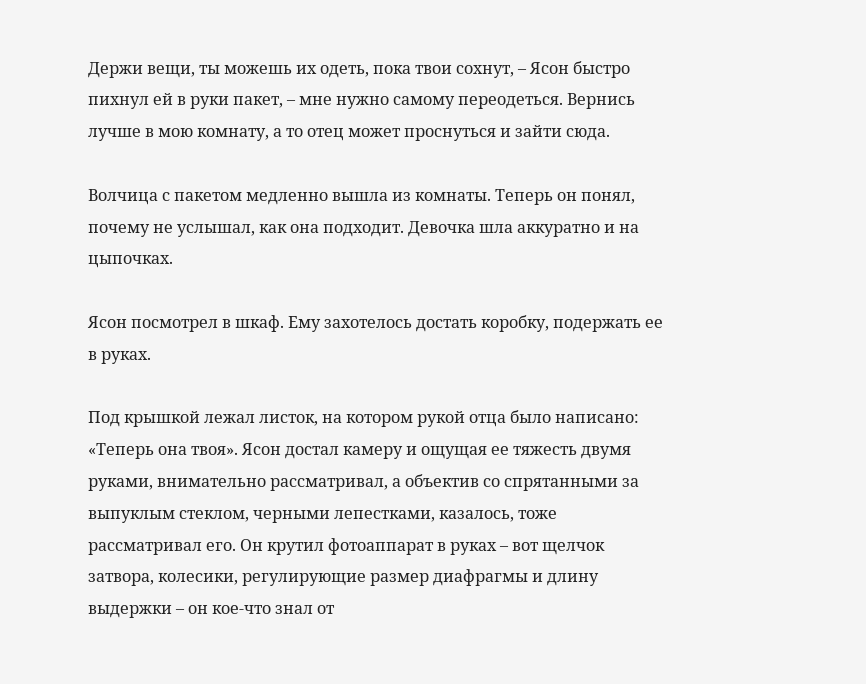Держи вещи, ты можешь их одеть, пока твои сохнут, – Ясон быстро пихнул ей в руки пакет, – мне нужно самому переодеться. Вернись лучше в мою комнату, а то отец может проснуться и зайти сюда.

Волчица с пакетом медленно вышла из комнаты. Теперь он понял, почему не услышал, как она подходит. Девочка шла аккуратно и на цыпочках.

Ясон посмотрел в шкаф. Ему захотелось достать коробку, подержать ее в руках.

Под крышкой лежал листок, на котором рукой отца было написано: «Теперь она твоя». Ясон достал камеру и ощущая ее тяжесть двумя руками, внимательно рассматривал, а объектив со спрятанными за выпуклым стеклом, черными лепестками, казалось, тоже рассматривал его. Он крутил фотоаппарат в руках – вот щелчок затвора, колесики, регулирующие размер диафрагмы и длину выдержки – он кое-что знал от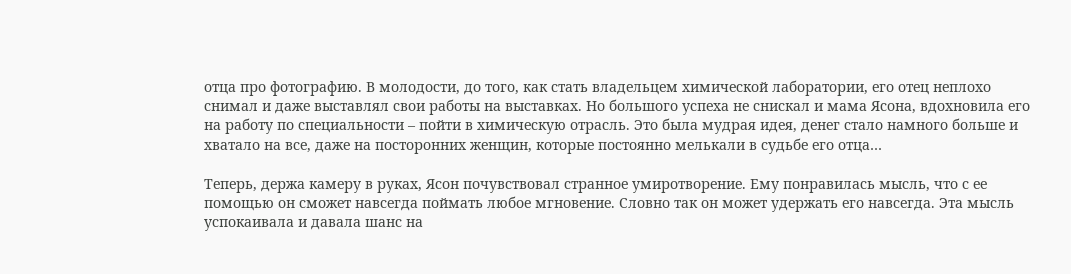отца про фотографию. В молодости, до того, как стать владельцем химической лаборатории, его отец неплохо снимал и даже выставлял свои работы на выставках. Но большого успеха не снискал и мама Ясона, вдохновила его на работу по специальности – пойти в химическую отрасль. Это была мудрая идея, денег стало намного больше и хватало на все, даже на посторонних женщин, которые постоянно мелькали в судьбе его отца…

Теперь, держа камеру в руках, Ясон почувствовал странное умиротворение. Ему понравилась мысль, что с ее помощью он сможет навсегда поймать любое мгновение. Словно так он может удержать его навсегда. Эта мысль успокаивала и давала шанс на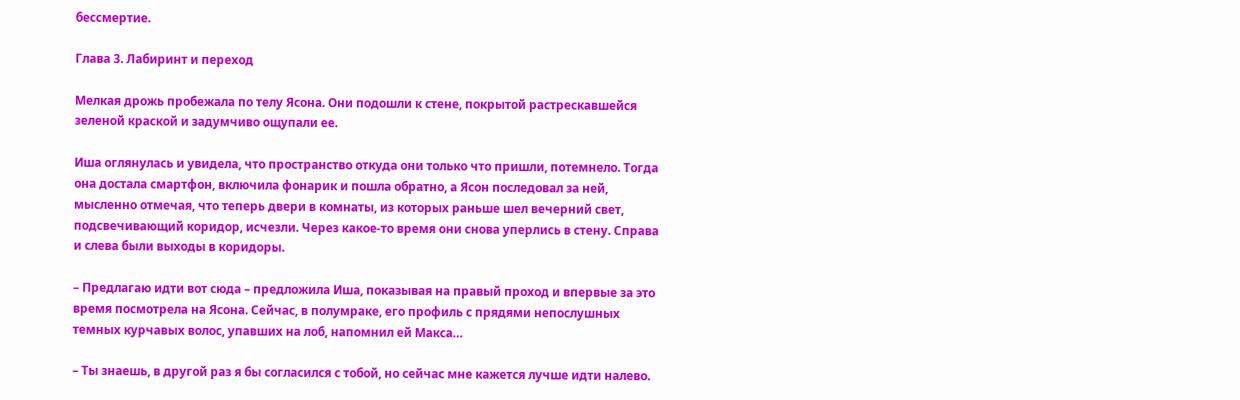бессмертие.

Глава 3. Лабиринт и переход

Мелкая дрожь пробежала по телу Ясона. Они подошли к стене, покрытой растрескавшейся зеленой краской и задумчиво ощупали ее.

Иша оглянулась и увидела, что пространство откуда они только что пришли, потемнело. Тогда она достала смартфон, включила фонарик и пошла обратно, а Ясон последовал за ней, мысленно отмечая, что теперь двери в комнаты, из которых раньше шел вечерний свет, подсвечивающий коридор, исчезли. Через какое-то время они снова уперлись в стену. Справа и слева были выходы в коридоры.

– Предлагаю идти вот сюда – предложила Иша, показывая на правый проход и впервые за это время посмотрела на Ясона. Сейчас, в полумраке, его профиль с прядями непослушных темных курчавых волос, упавших на лоб, напомнил ей Макса…

– Ты знаешь, в другой раз я бы согласился с тобой, но сейчас мне кажется лучше идти налево.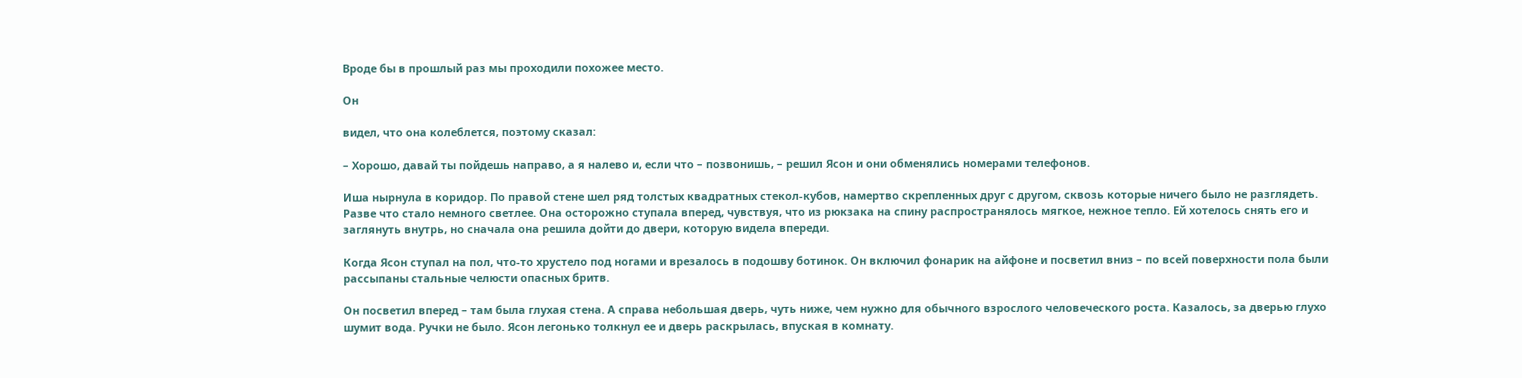Вроде бы в прошлый раз мы проходили похожее место.

Он

видел, что она колеблется, поэтому сказал:

– Хорошо, давай ты пойдешь направо, а я налево и, если что – позвонишь, – решил Ясон и они обменялись номерами телефонов.

Иша нырнула в коридор. По правой стене шел ряд толстых квадратных стекол-кубов, намертво скрепленных друг с другом, сквозь которые ничего было не разглядеть. Разве что стало немного светлее. Она осторожно ступала вперед, чувствуя, что из рюкзака на спину распространялось мягкое, нежное тепло. Ей хотелось снять его и заглянуть внутрь, но сначала она решила дойти до двери, которую видела впереди.

Когда Ясон ступал на пол, что-то хрустело под ногами и врезалось в подошву ботинок. Он включил фонарик на айфоне и посветил вниз – по всей поверхности пола были рассыпаны стальные челюсти опасных бритв.

Он посветил вперед – там была глухая стена. А справа небольшая дверь, чуть ниже, чем нужно для обычного взрослого человеческого роста. Казалось, за дверью глухо шумит вода. Ручки не было. Ясон легонько толкнул ее и дверь раскрылась, впуская в комнату.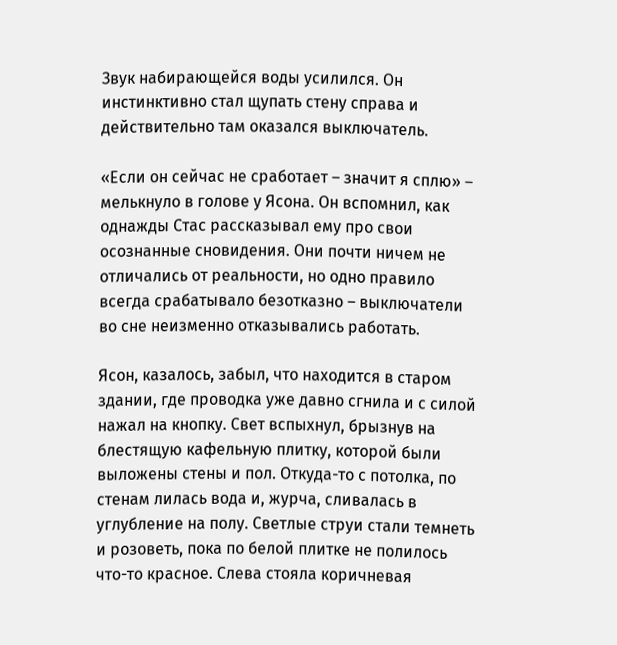Звук набирающейся воды усилился. Он инстинктивно стал щупать стену справа и действительно там оказался выключатель.

«Если он сейчас не сработает – значит я сплю» – мелькнуло в голове у Ясона. Он вспомнил, как однажды Стас рассказывал ему про свои осознанные сновидения. Они почти ничем не отличались от реальности, но одно правило всегда срабатывало безотказно – выключатели во сне неизменно отказывались работать.

Ясон, казалось, забыл, что находится в старом здании, где проводка уже давно сгнила и с силой нажал на кнопку. Свет вспыхнул, брызнув на блестящую кафельную плитку, которой были выложены стены и пол. Откуда-то с потолка, по стенам лилась вода и, журча, сливалась в углубление на полу. Светлые струи стали темнеть и розоветь, пока по белой плитке не полилось что-то красное. Слева стояла коричневая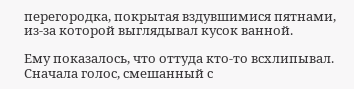перегородка, покрытая вздувшимися пятнами, из-за которой выглядывал кусок ванной.

Ему показалось, что оттуда кто-то всхлипывал. Сначала голос, смешанный с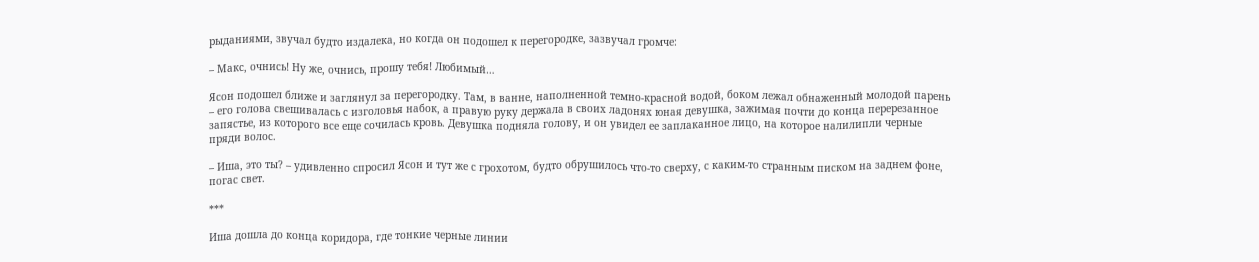рыданиями, звучал будто издалека, но когда он подошел к перегородке, зазвучал громче:

– Макс, очнись! Ну же, очнись, прошу тебя! Любимый…

Ясон подошел ближе и заглянул за перегородку. Там, в ванне, наполненной темно-красной водой, боком лежал обнаженный молодой парень – его голова свешивалась с изголовья набок, а правую руку держала в своих ладонях юная девушка, зажимая почти до конца перерезанное запястье, из которого все еще сочилась кровь. Девушка подняла голову, и он увидел ее заплаканное лицо, на которое налилипли черные пряди волос.

– Иша, это ты? – удивленно спросил Ясон и тут же с грохотом, будто обрушилось что-то сверху, с каким-то странным писком на заднем фоне, погас свет.

***

Иша дошла до конца коридора, где тонкие черные линии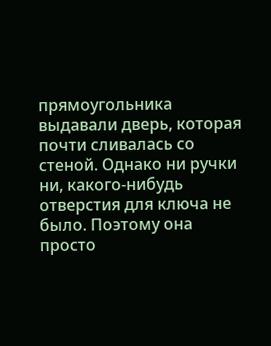прямоугольника выдавали дверь, которая почти сливалась со стеной. Однако ни ручки ни, какого-нибудь отверстия для ключа не было. Поэтому она просто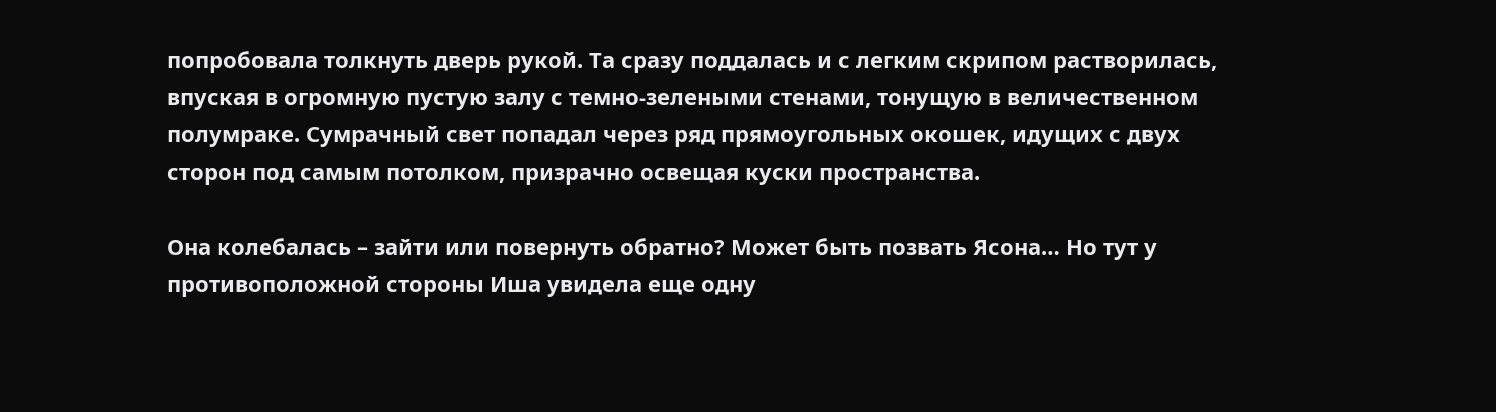попробовала толкнуть дверь рукой. Та сразу поддалась и с легким скрипом растворилась, впуская в огромную пустую залу с темно-зелеными стенами, тонущую в величественном полумраке. Сумрачный свет попадал через ряд прямоугольных окошек, идущих с двух сторон под самым потолком, призрачно освещая куски пространства.

Она колебалась – зайти или повернуть обратно? Может быть позвать Ясона… Но тут у противоположной стороны Иша увидела еще одну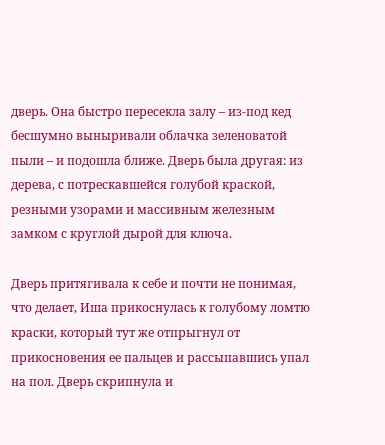дверь. Она быстро пересекла залу – из-под кед бесшумно выныривали облачка зеленоватой пыли – и подошла ближе. Дверь была другая: из дерева, с потрескавшейся голубой краской, резными узорами и массивным железным замком с круглой дырой для ключа.

Дверь притягивала к себе и почти не понимая, что делает, Иша прикоснулась к голубому ломтю краски, который тут же отпрыгнул от прикосновения ее пальцев и рассыпавшись упал на пол. Дверь скрипнула и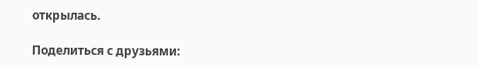открылась.

Поделиться с друзьями: